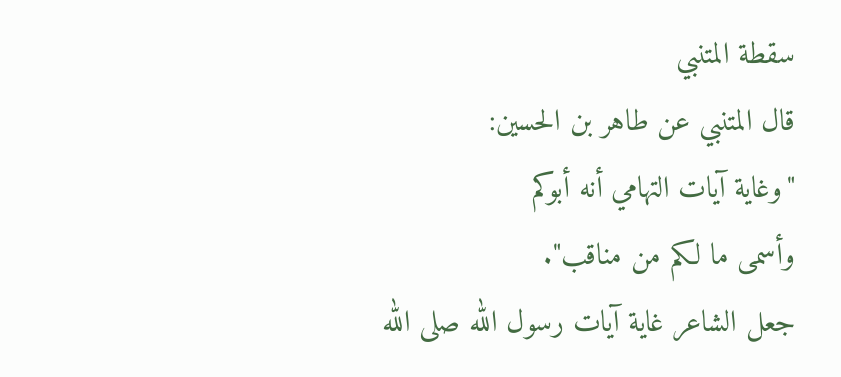سقطة المتنبي
قال المتنبي عن طاهر بن الحسين:
"وغاية آيات التهامي أنه أبوكم
وأسمى ما لكم من مناقب".
جعل الشاعر غاية آيات رسول الله صلى الله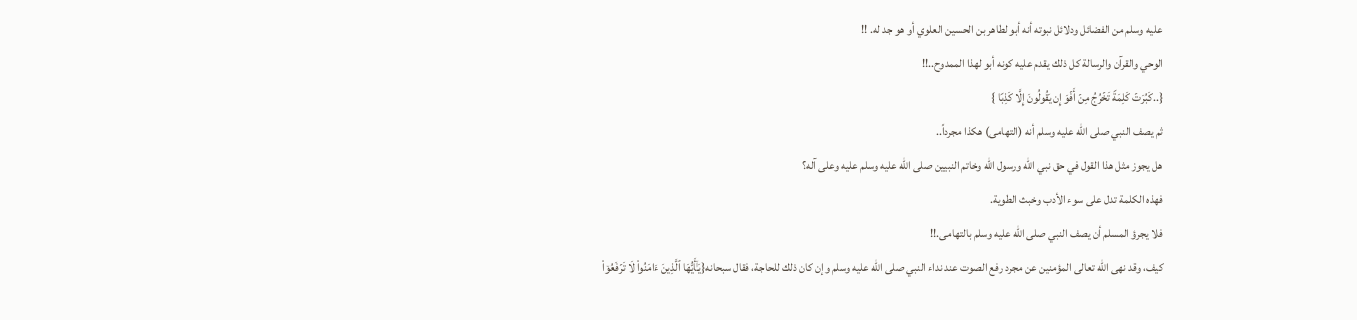عليه وسلم من الفضائل ودلائل نبوته أنه أبو لطاهر بن الحسين العلوي أو هو جد له. !!
الوحي والقرآن والرسالة كل ذلك يقدم عليه كونه أبو لهذا الممدوح..!!
{..كَبُرَتۡ كَلِمَةࣰ تَخۡرُجُ مِنۡ أَفۡوَ إِن یَقُولُونَ إِلَّا كَذِبࣰا }
ثم يصف النبي صلى الله عليه وسلم أنه (التهامى) هكذا مجرداً..
هل يجوز مثل هذا القول في حق نبي الله ورسول الله وخاتم النبيين صلى الله عليه وسلم عليه وعلى آله؟
فهذه الكلمة تدل على سوء الأدب وخبث الطوية.
فلا يجرؤ المسلم أن يصف النبي صلى الله عليه وسلم بالتهامى.!!
كيف، وقد نهى الله تعالى المؤمنين عن مجرد رفع الصوت عند نداء النبي صلى الله عليه وسلم وإن كان ذلك للحاجة، فقال سبحانه{یَـٰۤأَیُّهَا ٱلَّذِینَ ءَامَنُوا۟ لَا تَرۡفَعُوۤا۟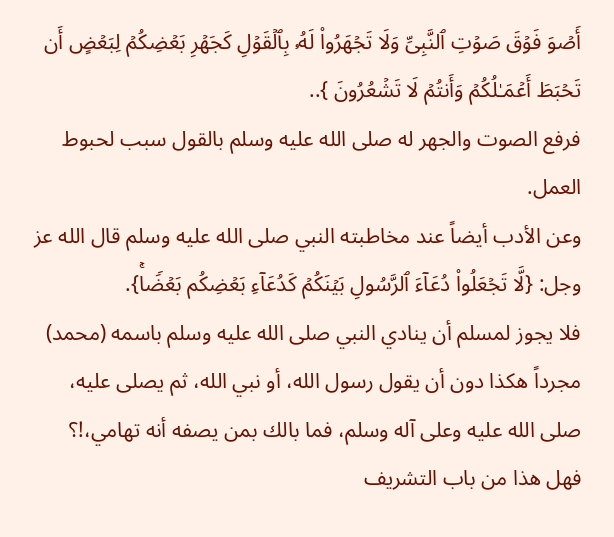أَصۡوَ فَوۡقَ صَوۡتِ ٱلنَّبِیِّ وَلَا تَجۡهَرُوا۟ لَهُۥ بِٱلۡقَوۡلِ كَجَهۡرِ بَعۡضِكُمۡ لِبَعۡضٍ أَن تَحۡبَطَ أَعۡمَـٰلُكُمۡ وَأَنتُمۡ لَا تَشۡعُرُونَ }..
فرفع الصوت والجهر له صلى الله عليه وسلم بالقول سبب لحبوط العمل.
وعن الأدب أيضاً عند مخاطبته النبي صلى الله عليه وسلم قال الله عز وجل: {لَّا تَجۡعَلُوا۟ دُعَاۤءَ ٱلرَّسُولِ بَیۡنَكُمۡ كَدُعَاۤءِ بَعۡضِكُم بَعۡضࣰاۚ}.
فلا يجوز لمسلم أن ينادي النبي صلى الله عليه وسلم باسمه (محمد) مجرداً هكذا دون أن يقول رسول الله، أو نبي الله، ثم يصلى عليه، صلى الله عليه وعلى آله وسلم، فما بالك بمن يصفه أنه تهامي،!؟
فهل هذا من باب التشريف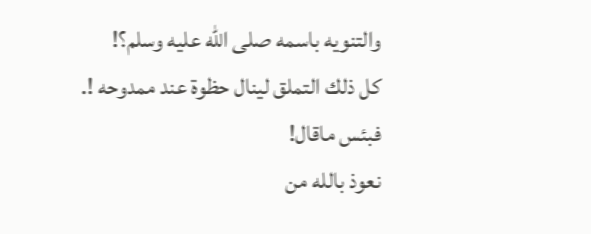والتنويه باسمه صلى الله عليه وسلم؟!
كل ذلك التملق لينال حظوة عند ممدوحه !.
فبئس ماقال!
نعوذ بالله من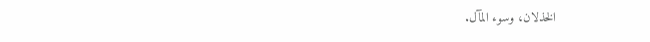الخذلان، وسوء المآل.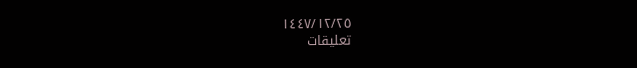١٤٤٧/١٢/٢٥
تعليقات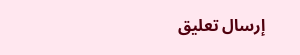إرسال تعليق